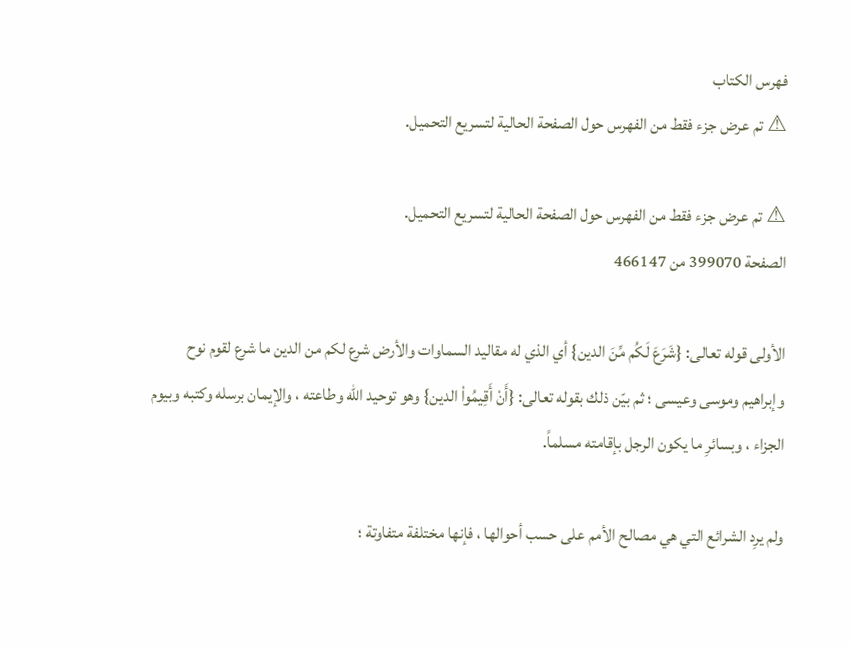فهرس الكتاب
⚠ تم عرض جزء فقط من الفهرس حول الصفحة الحالية لتسريع التحميل.

⚠ تم عرض جزء فقط من الفهرس حول الصفحة الحالية لتسريع التحميل.
الصفحة 399070 من 466147

الأولى قوله تعالى: {شَرَعَ لَكُم مِّنَ الدين} أي الذي له مقاليد السماوات والأرض شرع لكم من الدين ما شرع لقوم نوح وإبراهيم وموسى وعيسى ؛ ثم بيّن ذلك بقوله تعالى: {أَنْ أَقِيمُواْ الدين} وهو توحيد الله وطاعته ، والإيمان برسله وكتبه وبيوم الجزاء ، وبسائرِ ما يكون الرجل بإقامته مسلماً.

ولم يرِد الشرائع التي هي مصالح الأمم على حسب أحوالها ، فإنها مختلفة متفاوتة ؛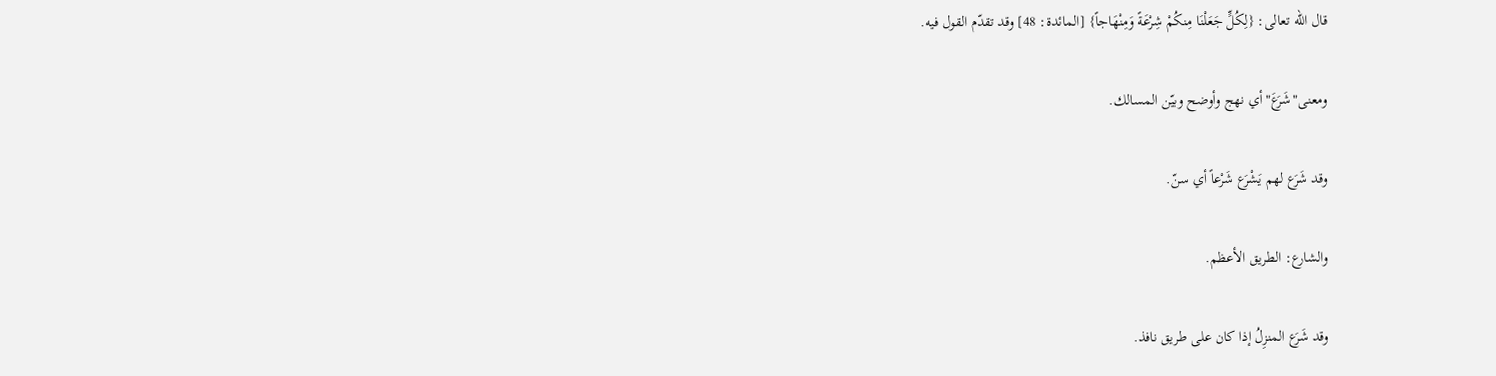قال الله تعالى: {لِكُلٍّ جَعَلْنَا مِنكُمْ شِرْعَةً وَمِنْهَاجاً} [المائدة: 48] وقد تقدّم القول فيه.

ومعنى"شَرَعَ"أي نهج وأوضح وبيّن المسالك.

وقد شَرَع لهم يَشْرَع شَرْعاً أي سنّ.

والشارع: الطريق الأعظم.

وقد شَرَع المنزِلُ إذا كان على طريق نافذ.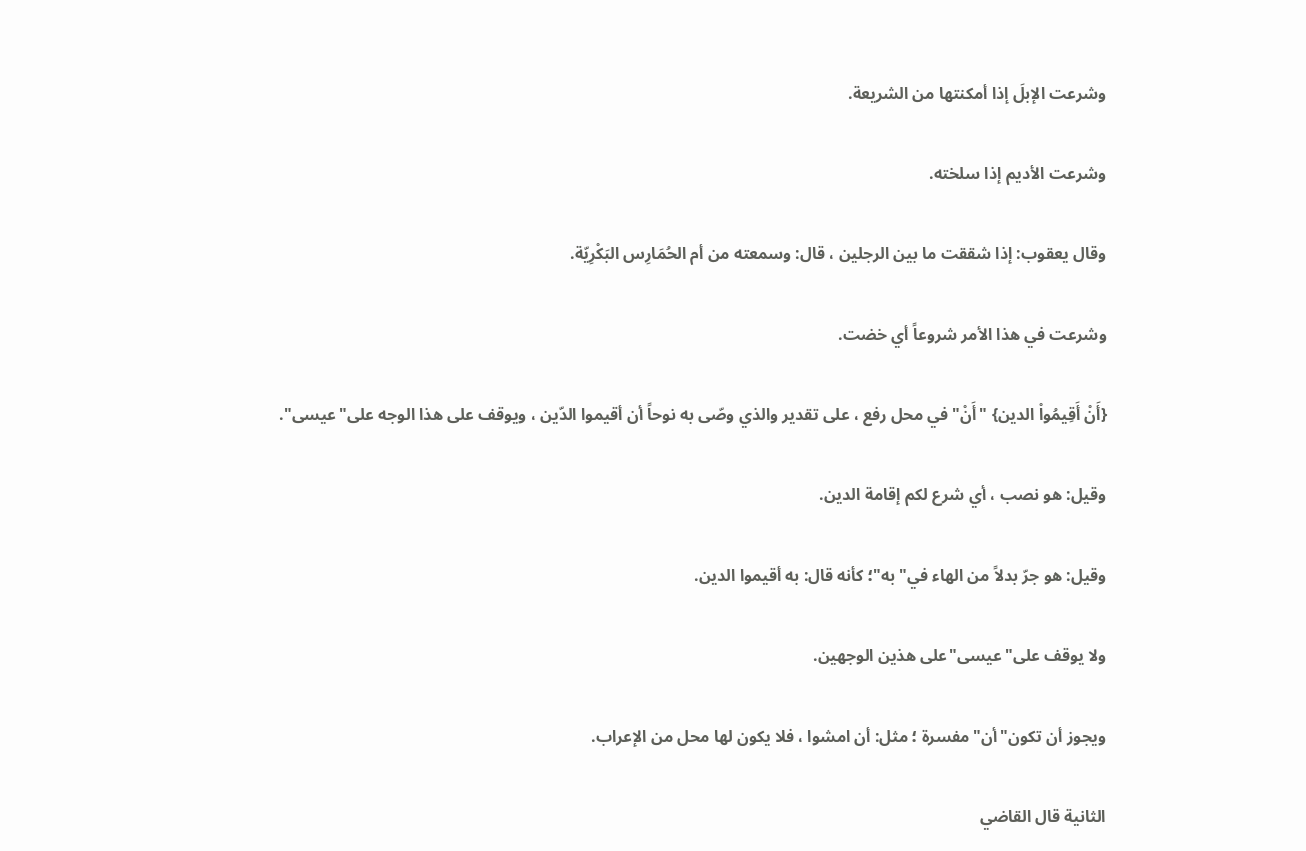وشرعت الإبلَ إذا أمكنتها من الشريعة.

وشرعت الأديم إذا سلخته.

وقال يعقوب: إذا شققت ما بين الرجلين ، قال: وسمعته من أم الحُمَارِس البَكْرِيّة.

وشرعت في هذا الأمر شروعاً أي خضت.

{أَنْ أَقِيمُواْ الدين} "أَنْ"في محل رفع ، على تقدير والذي وصّى به نوحاً أن أقيموا الدّين ، ويوقف على هذا الوجه على"عيسى".

وقيل: هو نصب ، أي شرع لكم إقامة الدين.

وقيل: هو جرّ بدلاً من الهاء في"به"؛ كأنه قال: به أقيموا الدين.

ولا يوقف على"عيسى"على هذين الوجهين.

ويجوز أن تكون"أن"مفسرة ؛ مثل: أن امشوا ، فلا يكون لها محل من الإعراب.

الثانية قال القاضي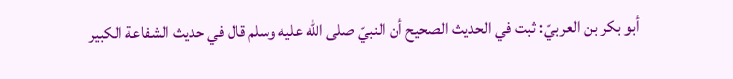أبو بكر بن العربيّ: ثبت في الحديث الصحيح أن النبيّ صلى الله عليه وسلم قال في حديث الشفاعة الكبير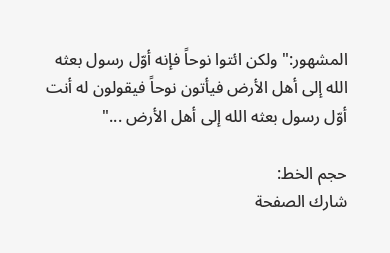المشهور:"ولكن ائتوا نوحاً فإنه أوّل رسول بعثه الله إلى أهل الأرض فيأتون نوحاً فيقولون له أنت أوّل رسول بعثه الله إلى أهل الأرض ..."

حجم الخط:
شارك الصفحة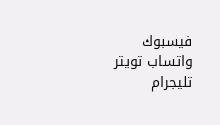فيسبوك واتساب تويتر تليجرام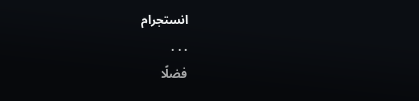انستجرام
. . .
فضلًا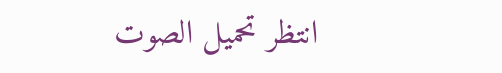انتظر تحميل الصوت